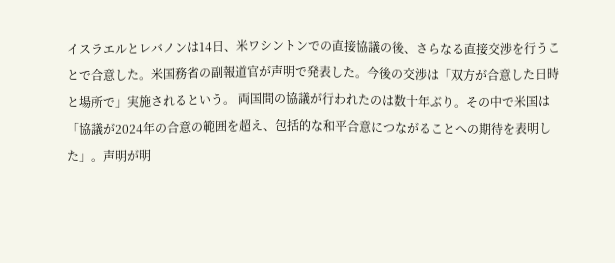イスラエルとレバノンは14日、米ワシントンでの直接協議の後、さらなる直接交渉を行うことで合意した。米国務省の副報道官が声明で発表した。今後の交渉は「双方が合意した日時と場所で」実施されるという。 両国間の協議が行われたのは数十年ぶり。その中で米国は「協議が2024年の合意の範囲を超え、包括的な和平合意につながることへの期待を表明した」。声明が明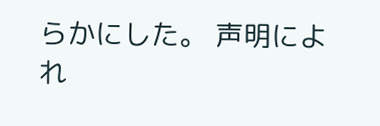らかにした。 声明によれ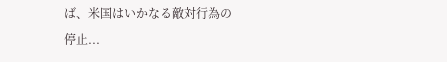ば、米国はいかなる敵対行為の停止...